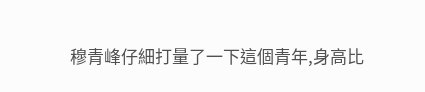穆青峰仔細打量了一下這個青年,身高比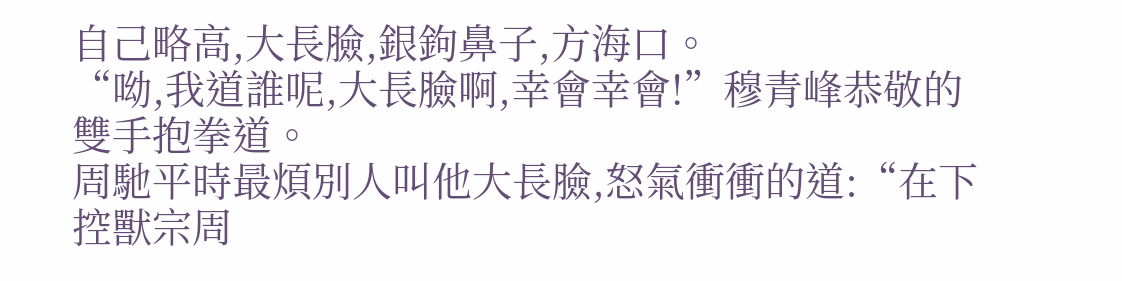自己略高,大長臉,銀鉤鼻子,方海口。
“呦,我道誰呢,大長臉啊,幸會幸會!”穆青峰恭敬的雙手抱拳道。
周馳平時最煩別人叫他大長臉,怒氣衝衝的道:“在下控獸宗周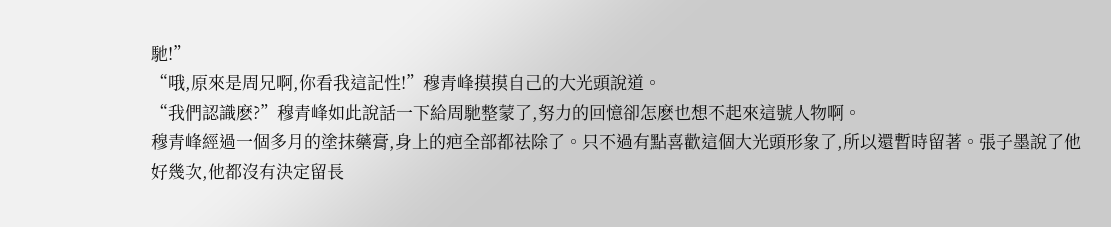馳!”
“哦,原來是周兄啊,你看我這記性!”穆青峰摸摸自己的大光頭說道。
“我們認識麽?”穆青峰如此說話一下給周馳整蒙了,努力的回憶卻怎麽也想不起來這號人物啊。
穆青峰經過一個多月的塗抹藥膏,身上的疤全部都祛除了。只不過有點喜歡這個大光頭形象了,所以還暫時留著。張子墨說了他好幾次,他都沒有決定留長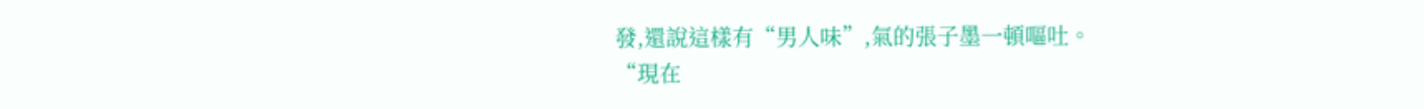發,還說這樣有“男人味”,氣的張子墨一頓嘔吐。
“現在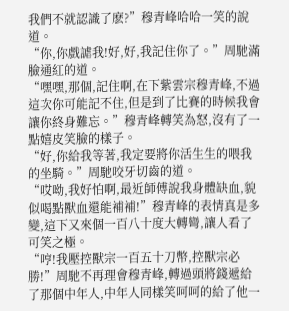我們不就認識了麽?”穆青峰哈哈一笑的說道。
“你,你戲謔我!好,好,我記住你了。”周馳滿臉通紅的道。
“嘿嘿,那個,記住啊,在下紫雲宗穆青峰,不過這次你可能記不住,但是到了比賽的時候我會讓你終身難忘。”穆青峰轉笑為怒,沒有了一點嬉皮笑臉的樣子。
“好,你給我等著,我定要將你活生生的喂我的坐騎。”周馳咬牙切齒的道。
“哎呦,我好怕啊,最近師傅說我身體缺血,貌似喝點獸血還能補補!”穆青峰的表情真是多變,這下又來個一百八十度大轉彎,讓人看了可笑之極。
“哼!我壓控獸宗一百五十刀幣,控獸宗必勝!”周馳不再理會穆青峰,轉過頭將錢遞給了那個中年人,中年人同樣笑呵呵的給了他一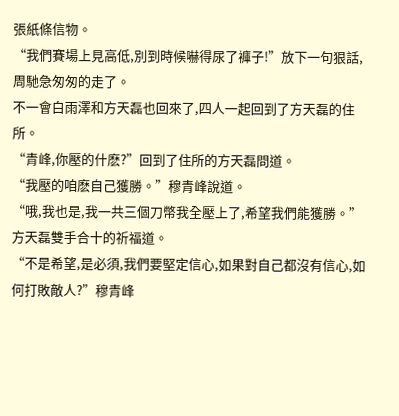張紙條信物。
“我們賽場上見高低,別到時候嚇得尿了褲子!”放下一句狠話,周馳急匆匆的走了。
不一會白雨澤和方天磊也回來了,四人一起回到了方天磊的住所。
“青峰,你壓的什麽?”回到了住所的方天磊問道。
“我壓的咱麽自己獲勝。”穆青峰說道。
“哦,我也是,我一共三個刀幣我全壓上了,希望我們能獲勝。”方天磊雙手合十的祈福道。
“不是希望,是必須,我們要堅定信心,如果對自己都沒有信心,如何打敗敵人?”穆青峰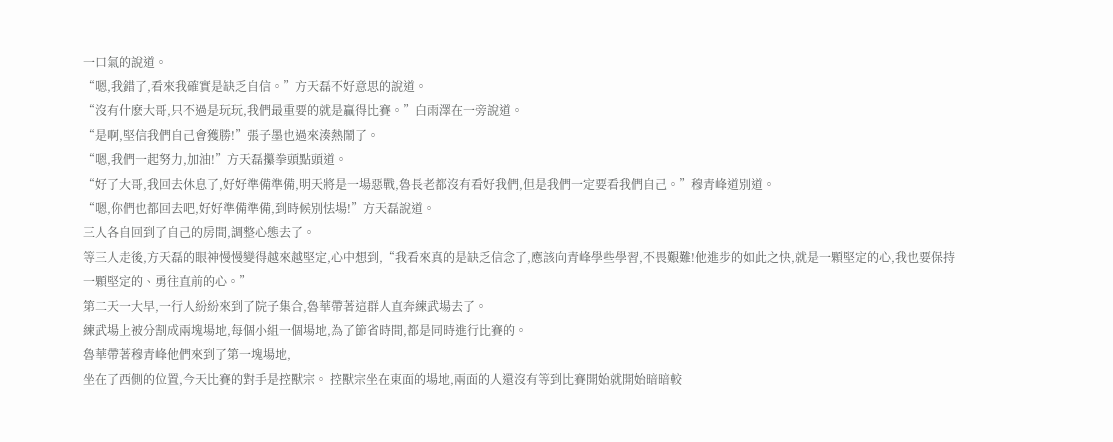一口氣的說道。
“嗯,我錯了,看來我確實是缺乏自信。”方天磊不好意思的說道。
“沒有什麽大哥,只不過是玩玩,我們最重要的就是贏得比賽。”白雨澤在一旁說道。
“是啊,堅信我們自己會獲勝!”張子墨也過來湊熱鬧了。
“嗯,我們一起努力,加油!”方天磊攥拳頭點頭道。
“好了大哥,我回去休息了,好好準備準備,明天將是一場惡戰,魯長老都沒有看好我們,但是我們一定要看我們自己。”穆青峰道別道。
“嗯,你們也都回去吧,好好準備準備,到時候別怯場!”方天磊說道。
三人各自回到了自己的房間,調整心態去了。
等三人走後,方天磊的眼神慢慢變得越來越堅定,心中想到,“我看來真的是缺乏信念了,應該向青峰學些學習,不畏艱難!他進步的如此之快,就是一顆堅定的心,我也要保持一顆堅定的、勇往直前的心。”
第二天一大早,一行人紛紛來到了院子集合,魯華帶著這群人直奔練武場去了。
練武場上被分割成兩塊場地,每個小組一個場地,為了節省時間,都是同時進行比賽的。
魯華帶著穆青峰他們來到了第一塊場地,
坐在了西側的位置,今天比賽的對手是控獸宗。 控獸宗坐在東面的場地,兩面的人還沒有等到比賽開始就開始暗暗較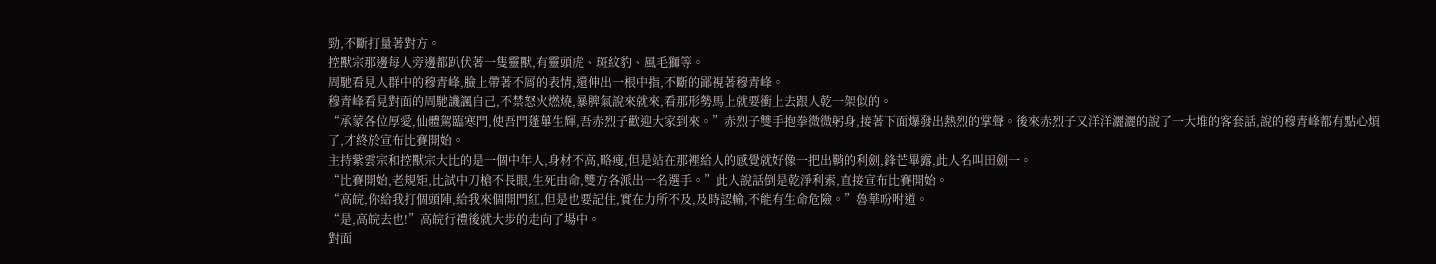勁,不斷打量著對方。
控獸宗那邊每人旁邊都趴伏著一隻靈獸,有靈頭虎、斑紋豹、風毛獅等。
周馳看見人群中的穆青峰,臉上帶著不屑的表情,還伸出一根中指,不斷的鄙視著穆青峰。
穆青峰看見對面的周馳譏諷自己,不禁怒火燃燒,暴脾氣說來就來,看那形勢馬上就要衝上去跟人乾一架似的。
“承蒙各位厚愛,仙體駕臨寒門,使吾門蓬蓽生輝,吾赤烈子歡迎大家到來。”赤烈子雙手抱拳微微躬身,接著下面爆發出熱烈的掌聲。後來赤烈子又洋洋灑灑的說了一大堆的客套話,說的穆青峰都有點心煩了,才終於宣布比賽開始。
主持紫雲宗和控獸宗大比的是一個中年人,身材不高,略瘦,但是站在那裡給人的感覺就好像一把出鞘的利劍,鋒芒畢露,此人名叫田劍一。
“比賽開始,老規矩,比試中刀槍不長眼,生死由命,雙方各派出一名選手。”此人說話倒是乾淨利索,直接宣布比賽開始。
“高皖,你給我打個頭陣,給我來個開門紅,但是也要記住,實在力所不及,及時認輸,不能有生命危險。”魯華吩咐道。
“是,高皖去也!”高皖行禮後就大步的走向了場中。
對面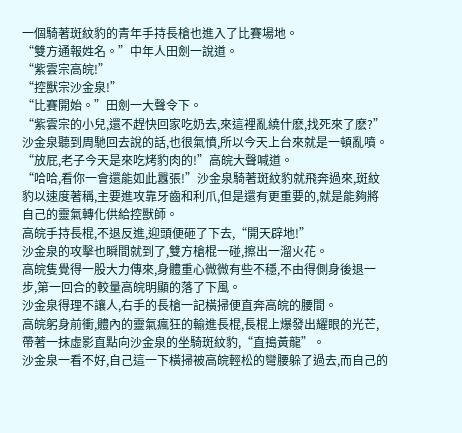一個騎著斑紋豹的青年手持長槍也進入了比賽場地。
“雙方通報姓名。”中年人田劍一說道。
“紫雲宗高皖!”
“控獸宗沙金泉!”
“比賽開始。”田劍一大聲令下。
“紫雲宗的小兒,還不趕快回家吃奶去,來這裡亂繞什麽,找死來了麽?”沙金泉聽到周馳回去說的話,也很氣憤,所以今天上台來就是一頓亂噴。
“放屁,老子今天是來吃烤豹肉的!”高皖大聲喊道。
“哈哈,看你一會還能如此囂張!”沙金泉騎著斑紋豹就飛奔過來,斑紋豹以速度著稱,主要進攻靠牙齒和利爪,但是還有更重要的,就是能夠將自己的靈氣轉化供給控獸師。
高皖手持長棍,不退反進,迎頭便砸了下去,“開天辟地!”
沙金泉的攻擊也瞬間就到了,雙方槍棍一碰,擦出一溜火花。
高皖隻覺得一股大力傳來,身體重心微微有些不穩,不由得側身後退一步,第一回合的較量高皖明顯的落了下風。
沙金泉得理不讓人,右手的長槍一記橫掃便直奔高皖的腰間。
高皖躬身前衝,體內的靈氣瘋狂的輸進長棍,長棍上爆發出耀眼的光芒,帶著一抹虛影直點向沙金泉的坐騎斑紋豹,“直搗黃龍”。
沙金泉一看不好,自己這一下橫掃被高皖輕松的彎腰躲了過去,而自己的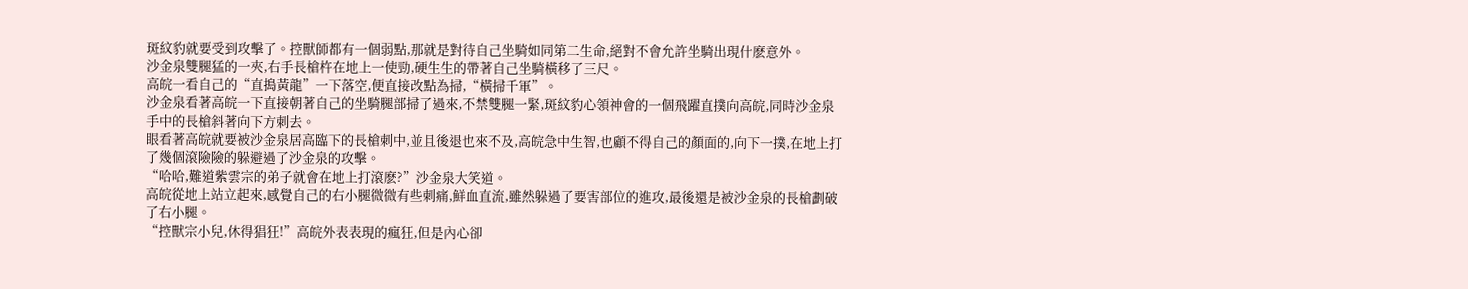斑紋豹就要受到攻擊了。控獸師都有一個弱點,那就是對待自己坐騎如同第二生命,絕對不會允許坐騎出現什麽意外。
沙金泉雙腿猛的一夾,右手長槍杵在地上一使勁,硬生生的帶著自己坐騎橫移了三尺。
高皖一看自己的“直搗黃龍”一下落空,便直接改點為掃,“橫掃千軍”。
沙金泉看著高皖一下直接朝著自己的坐騎腿部掃了過來,不禁雙腿一緊,斑紋豹心領神會的一個飛躍直撲向高皖,同時沙金泉手中的長槍斜著向下方刺去。
眼看著高皖就要被沙金泉居高臨下的長槍刺中,並且後退也來不及,高皖急中生智,也顧不得自己的顏面的,向下一撲,在地上打了幾個滾險險的躲避過了沙金泉的攻擊。
“哈哈,難道紫雲宗的弟子就會在地上打滾麽?”沙金泉大笑道。
高皖從地上站立起來,感覺自己的右小腿微微有些刺痛,鮮血直流,雖然躲過了要害部位的進攻,最後還是被沙金泉的長槍劃破了右小腿。
“控獸宗小兒,休得猖狂!”高皖外表表現的瘋狂,但是內心卻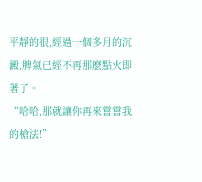平靜的很,經過一個多月的沉澱,脾氣已經不再那麽點火即著了。
“哈哈,那就讓你再來嘗嘗我的槍法!”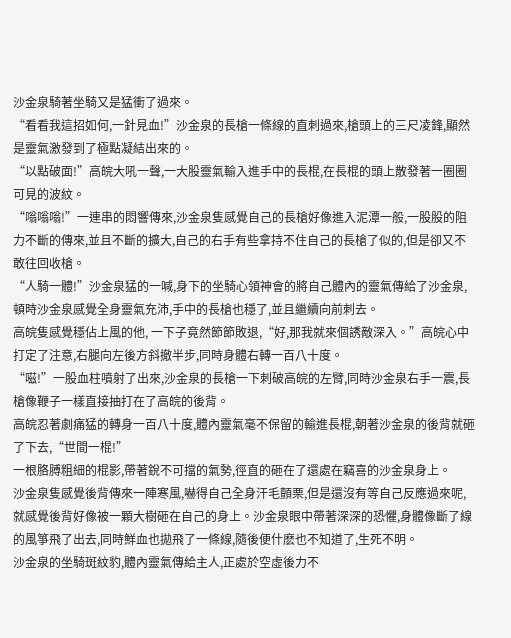沙金泉騎著坐騎又是猛衝了過來。
“看看我這招如何,一針見血!”沙金泉的長槍一條線的直刺過來,槍頭上的三尺凌鋒,顯然是靈氣激發到了極點凝結出來的。
“以點破面!”高皖大吼一聲,一大股靈氣輸入進手中的長棍,在長棍的頭上散發著一圈圈可見的波紋。
“嗡嗡嗡!”一連串的悶響傳來,沙金泉隻感覺自己的長槍好像進入泥潭一般,一股股的阻力不斷的傳來,並且不斷的擴大,自己的右手有些拿持不住自己的長槍了似的,但是卻又不敢往回收槍。
“人騎一體!”沙金泉猛的一喊,身下的坐騎心領神會的將自己體內的靈氣傳給了沙金泉,頓時沙金泉感覺全身靈氣充沛,手中的長槍也穩了,並且繼續向前刺去。
高皖隻感覺穩佔上風的他, 一下子竟然節節敗退,“好,那我就來個誘敵深入。”高皖心中打定了注意,右腿向左後方斜撤半步,同時身體右轉一百八十度。
“嗞!”一股血柱噴射了出來,沙金泉的長槍一下刺破高皖的左臂,同時沙金泉右手一震,長槍像鞭子一樣直接抽打在了高皖的後背。
高皖忍著劇痛猛的轉身一百八十度,體內靈氣毫不保留的輸進長棍,朝著沙金泉的後背就砸了下去,“世間一棍!”
一根胳膊粗細的棍影,帶著銳不可擋的氣勢,徑直的砸在了還處在竊喜的沙金泉身上。
沙金泉隻感覺後背傳來一陣寒風,嚇得自己全身汗毛顫栗,但是還沒有等自己反應過來呢,就感覺後背好像被一顆大樹砸在自己的身上。沙金泉眼中帶著深深的恐懼,身體像斷了線的風箏飛了出去,同時鮮血也拋飛了一條線,隨後便什麽也不知道了,生死不明。
沙金泉的坐騎斑紋豹,體內靈氣傳給主人,正處於空虛後力不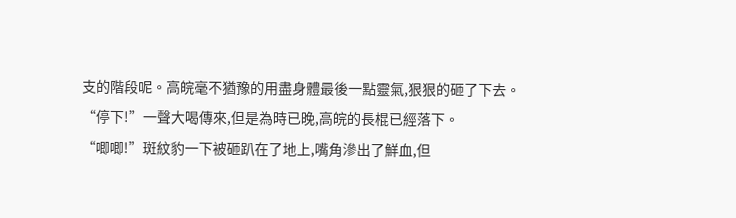支的階段呢。高皖毫不猶豫的用盡身體最後一點靈氣,狠狠的砸了下去。
“停下!”一聲大喝傳來,但是為時已晚,高皖的長棍已經落下。
“唧唧!”斑紋豹一下被砸趴在了地上,嘴角滲出了鮮血,但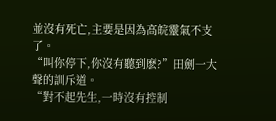並沒有死亡,主要是因為高皖靈氣不支了。
“叫你停下,你沒有聽到麽?”田劍一大聲的訓斥道。
“對不起先生,一時沒有控制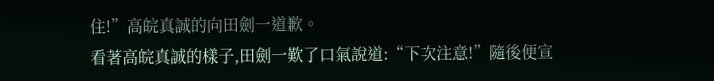住!”高皖真誠的向田劍一道歉。
看著高皖真誠的樣子,田劍一歎了口氣說道:“下次注意!”隨後便宣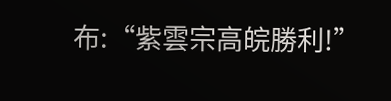布:“紫雲宗高皖勝利!”